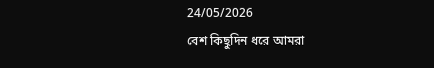24/05/2026
বেশ কিছুদিন ধরে আমরা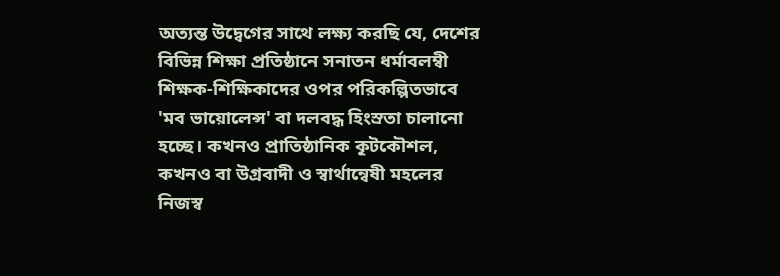অত্যন্ত উদ্বেগের সাথে লক্ষ্য করছি যে, দেশের বিভিন্ন শিক্ষা প্রতিষ্ঠানে সনাতন ধর্মাবলম্বী শিক্ষক-শিক্ষিকাদের ওপর পরিকল্পিতভাবে 'মব ভায়োলেন্স' বা দলবদ্ধ হিংস্রতা চালানো হচ্ছে। কখনও প্রাতিষ্ঠানিক কূটকৌশল, কখনও বা উগ্রবাদী ও স্বার্থান্বেষী মহলের নিজস্ব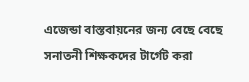এজেন্ডা বাস্তবায়নের জন্য বেছে বেছে সনাতনী শিক্ষকদের টার্গেট করা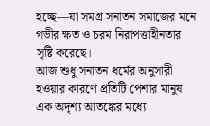হচ্ছে—যা সমগ্র সনাতন সমাজের মনে গভীর ক্ষত ও চরম নিরাপত্তাহীনতার সৃষ্টি করেছে।
আজ শুধু সনাতন ধর্মের অনুসারী হওয়ার কারণে প্রতিটি পেশার মানুষ এক অদৃশ্য আতঙ্কের মধ্যে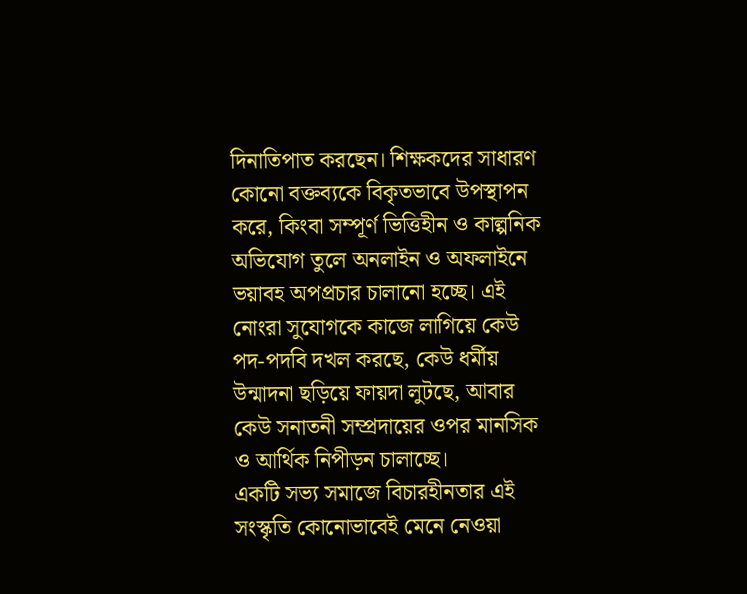দিনাতিপাত করছেন। শিক্ষকদের সাধারণ কোনো বক্তব্যকে বিকৃতভাবে উপস্থাপন করে, কিংবা সম্পূর্ণ ভিত্তিহীন ও কাল্পনিক অভিযোগ তুলে অনলাইন ও অফলাইনে ভয়াবহ অপপ্রচার চালানো হচ্ছে। এই নোংরা সুযোগকে কাজে লাগিয়ে কেউ পদ-পদবি দখল করছে, কেউ ধর্মীয় উন্মাদনা ছড়িয়ে ফায়দা লুটছে, আবার কেউ সনাতনী সম্প্রদায়ের ওপর মানসিক ও আর্থিক নিপীড়ন চালাচ্ছে।
একটি সভ্য সমাজে বিচারহীনতার এই সংস্কৃতি কোনোভাবেই মেনে নেওয়া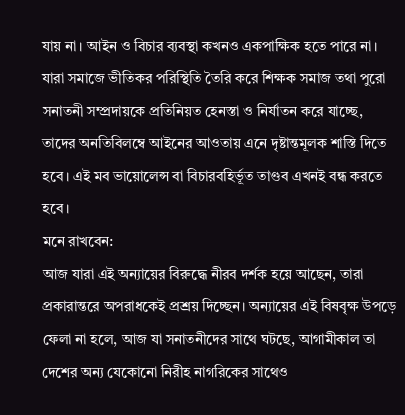যায় না। আইন ও বিচার ব্যবস্থা কখনও একপাক্ষিক হতে পারে না।
যারা সমাজে ভীতিকর পরিস্থিতি তৈরি করে শিক্ষক সমাজ তথা পুরো সনাতনী সম্প্রদায়কে প্রতিনিয়ত হেনস্তা ও নির্যাতন করে যাচ্ছে, তাদের অনতিবিলম্বে আইনের আওতায় এনে দৃষ্টান্তমূলক শাস্তি দিতে হবে। এই মব ভায়োলেন্স বা বিচারবহির্ভূত তাণ্ডব এখনই বন্ধ করতে হবে।
মনে রাখবেন:
আজ যারা এই অন্যায়ের বিরুদ্ধে নীরব দর্শক হয়ে আছেন, তারা প্রকারান্তরে অপরাধকেই প্রশ্রয় দিচ্ছেন। অন্যায়ের এই বিষবৃক্ষ উপড়ে ফেলা না হলে, আজ যা সনাতনীদের সাথে ঘটছে, আগামীকাল তা দেশের অন্য যেকোনো নিরীহ নাগরিকের সাথেও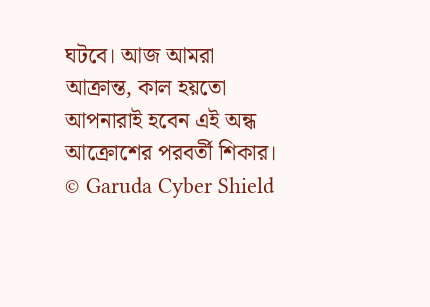ঘটবে। আজ আমরা আক্রান্ত, কাল হয়তো আপনারাই হবেন এই অন্ধ আক্রোশের পরবর্তী শিকার।
© Garuda Cyber Shield